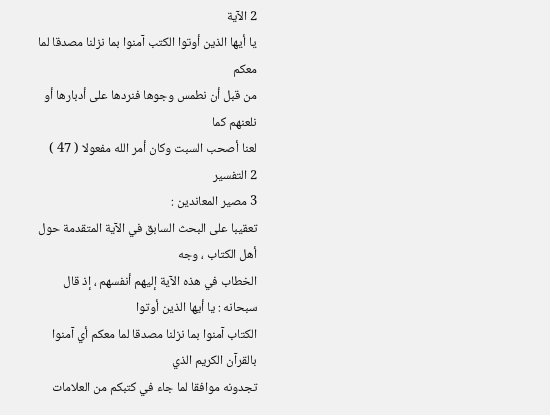2 الآية
يا أيها الذين أوتوا الكتب آمنوا بما نزلنا مصدقا لما معكم
من قبل أن نطمس وجوها فنردها على أدبارها أو نلعنهم كما
لعنا أصحب السبت وكان أمر الله مفعولا ( 47 )
2 التفسير
3 مصير المعاندين :
تعقيبا على البحث السابق في الآية المتقدمة حول أهل الكتاب ، وجه
الخطاب في هذه الآية إليهم أنفسهم ، إذ قال سبحانه : يا أيها الذين أوتوا
الكتاب آمنوا بما نزلنا مصدقا لما معكم أي آمنوا بالقرآن الكريم الذي
تجدونه موافقا لما جاء في كتبكم من العلامات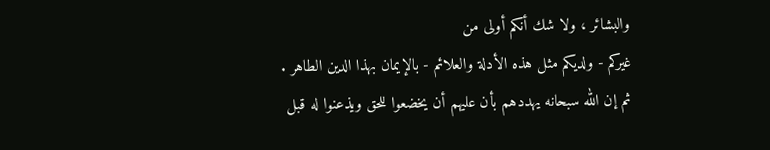والبشائر ، ولا شك أنكم أولى من
غيركم - ولديكم مثل هذه الأدلة والعلائم - بالإيمان بهذا الدين الطاهر .
ثم إن الله سبحانه يهددهم بأن عليهم أن يخضعوا للحق ويذعنوا له قبل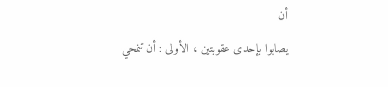أن
يصابوا بإحدى عقوبتين ، الأولى : أن تنمحي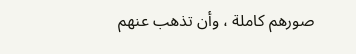صورهم كاملة ، وأن تذهب عنهم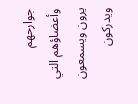جوارحهم وأعضاؤهم التي يرون ويسمعون ويدركون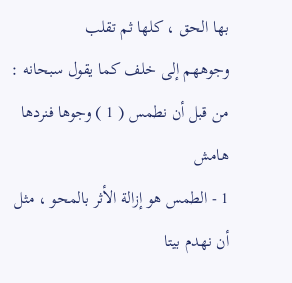بها الحق ، كلها ثم تقلب
وجوههم إلى خلف كما يقول سبحانه : من قبل أن نطمس ( 1 ) وجوها فنردها
هامش
1 - الطمس هو إزالة الأثر بالمحو ، مثل أن نهدم بيتا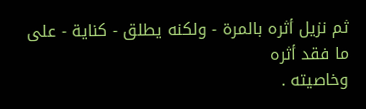ثم نزيل أثره بالمرة - ولكنه يطلق - كناية - على ما فقد أثره
وخاصيته .